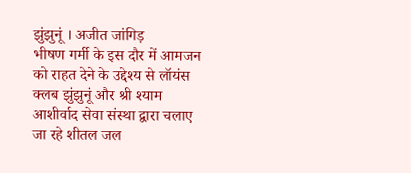झुंझुनूं । अजीत जांगिड़
भीषण गर्मी के इस दौर में आमजन को राहत देने के उद्देश्य से लॉयंस क्लब झुंझुनूं और श्री श्याम आशीर्वाद सेवा संस्था द्वारा चलाए जा रहे शीतल जल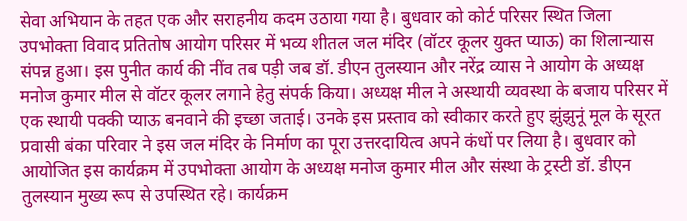सेवा अभियान के तहत एक और सराहनीय कदम उठाया गया है। बुधवार को कोर्ट परिसर स्थित जिला उपभोक्ता विवाद प्रतितोष आयोग परिसर में भव्य शीतल जल मंदिर (वॉटर कूलर युक्त प्याऊ) का शिलान्यास संपन्न हुआ। इस पुनीत कार्य की नींव तब पड़ी जब डॉ. डीएन तुलस्यान और नरेंद्र व्यास ने आयोग के अध्यक्ष मनोज कुमार मील से वॉटर कूलर लगाने हेतु संपर्क किया। अध्यक्ष मील ने अस्थायी व्यवस्था के बजाय परिसर में एक स्थायी पक्की प्याऊ बनवाने की इच्छा जताई। उनके इस प्रस्ताव को स्वीकार करते हुए झुंझुनूं मूल के सूरत प्रवासी बंका परिवार ने इस जल मंदिर के निर्माण का पूरा उत्तरदायित्व अपने कंधों पर लिया है। बुधवार को आयोजित इस कार्यक्रम में उपभोक्ता आयोग के अध्यक्ष मनोज कुमार मील और संस्था के ट्रस्टी डॉ. डीएन तुलस्यान मुख्य रूप से उपस्थित रहे। कार्यक्रम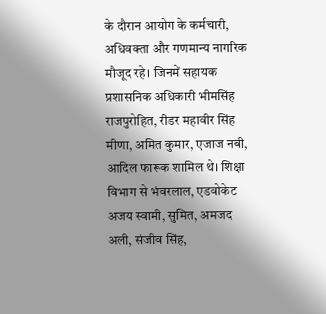के दौरान आयोग के कर्मचारी, अधिवक्ता और गणमान्य नागरिक मौजूद रहे। जिनमें सहायक प्रशासनिक अधिकारी भीमसिंह राजपुरोहित, रीडर महावीर सिंह मीणा, अमित कुमार, एजाज नबी, आदिल फारूक शामिल थे। शिक्षा विभाग से भंवरलाल, एडवोकेट अजय स्वामी, सुमित, अमजद अली, संजीव सिंह,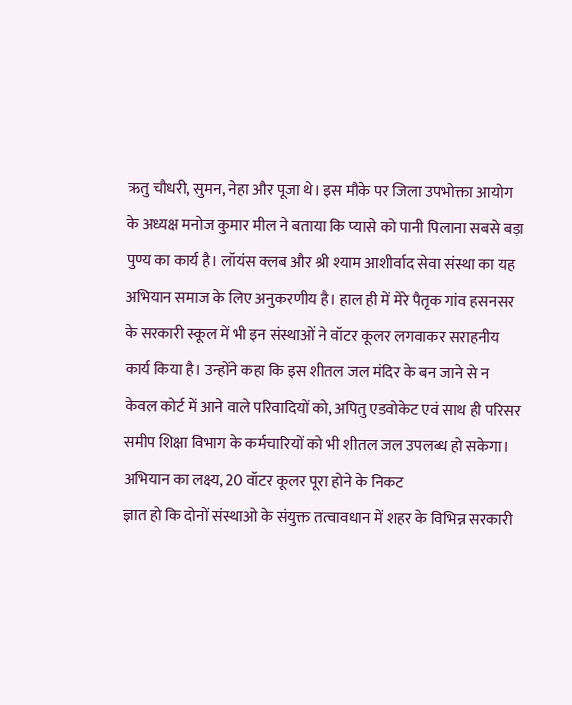ऋतु चौधरी, सुमन, नेहा और पूजा थे। इस मौके पर जिला उपभोक्ता आयोग के अध्यक्ष मनोज कुमार मील ने बताया कि प्यासे को पानी पिलाना सबसे बड़ा पुण्य का कार्य है। लॉयंस क्लब और श्री श्याम आशीर्वाद सेवा संस्था का यह अभियान समाज के लिए अनुकरणीय है। हाल ही में मेरे पैतृक गांव हसनसर के सरकारी स्कूल में भी इन संस्थाओं ने वॉटर कूलर लगवाकर सराहनीय कार्य किया है। उन्होंने कहा कि इस शीतल जल मंदिर के बन जाने से न केवल कोर्ट में आने वाले परिवादियों को, अपितु एडवोकेट एवं साथ ही परिसर समीप शिक्षा विभाग के कर्मचारियों को भी शीतल जल उपलब्ध हो सकेगा।
अभियान का लक्ष्य, 20 वॉटर कूलर पूरा होने के निकट
ज्ञात हो कि दोनों संस्थाओ के संयुक्त तत्वावधान में शहर के विभिन्न सरकारी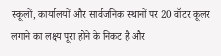स्कूलों, कार्यालयों और सार्वजनिक स्थानों पर 20 वॉटर कूलर लगाने का लक्ष्य पूरा होने के निकट है और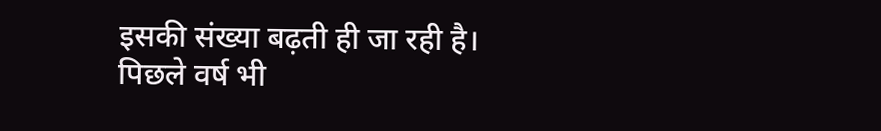इसकी संख्या बढ़ती ही जा रही है। पिछले वर्ष भी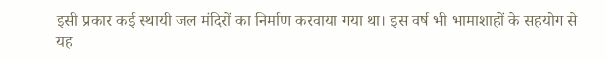इसी प्रकार कई स्थायी जल मंदिरों का निर्माण करवाया गया था। इस वर्ष भी भामाशाहों के सहयोग से यह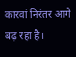कारवां निरंतर आगे बढ़ रहा है।